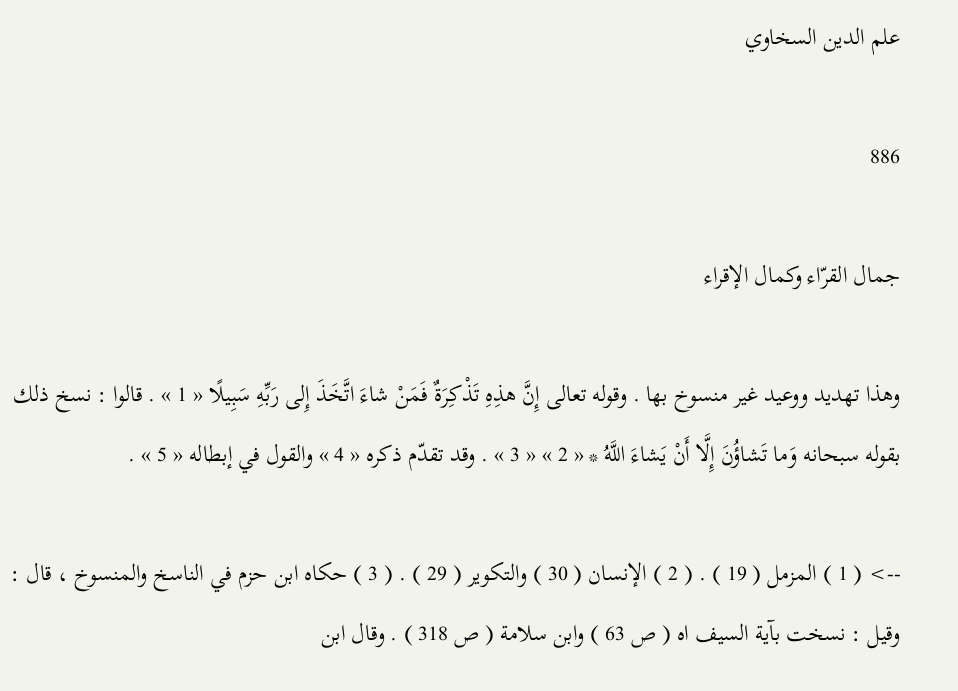علم الدين السخاوي

886

جمال القرّاء وكمال الإقراء

وهذا تهديد ووعيد غير منسوخ بها . وقوله تعالى إِنَّ هذِهِ تَذْكِرَةٌ فَمَنْ شاءَ اتَّخَذَ إِلى رَبِّهِ سَبِيلًا « 1 » . قالوا : نسخ ذلك بقوله سبحانه وَما تَشاؤُنَ إِلَّا أَنْ يَشاءَ اللَّهُ * « 2 » « 3 » . وقد تقدّم ذكره « 4 » والقول في إبطاله « 5 » .

--> ( 1 ) المزمل ( 19 ) . ( 2 ) الإنسان ( 30 ) والتكوير ( 29 ) . ( 3 ) حكاه ابن حزم في الناسخ والمنسوخ ، قال : وقيل : نسخت بآية السيف اه ( ص 63 ) وابن سلامة ( ص 318 ) . وقال ابن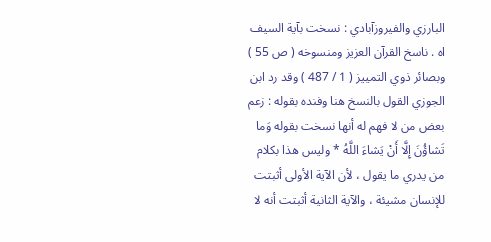البارزي والفيروزآبادي : نسخت بآية السيف اه . ناسخ القرآن العزيز ومنسوخه ( ص 55 ) وبصائر ذوي التمييز ( 1 / 487 ) وقد رد ابن الجوزي القول بالنسخ هنا وفنده بقوله : زعم بعض من لا فهم له أنها نسخت بقوله وَما تَشاؤُنَ إِلَّا أَنْ يَشاءَ اللَّهُ * وليس هذا بكلام من يدري ما يقول ، لأن الآية الأولى أثبتت للإنسان مشيئة ، والآية الثانية أثبتت أنه لا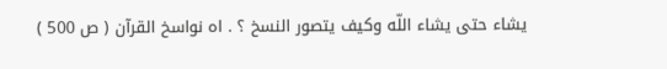يشاء حتى يشاء اللّه وكيف يتصور النسخ ؟ . اه نواسخ القرآن ( ص 500 )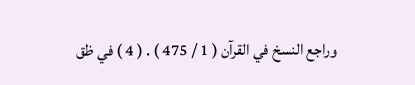وراجع النسخ في القرآن ( 1 / 475 ) . ( 4 ) في ظق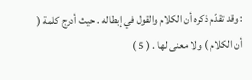: وقد تقدّم ذكره أن الكلام والقول في إبطاله . حيث أدرج كلمة ( أن الكلام ) ولا معنى لها . ( 5 )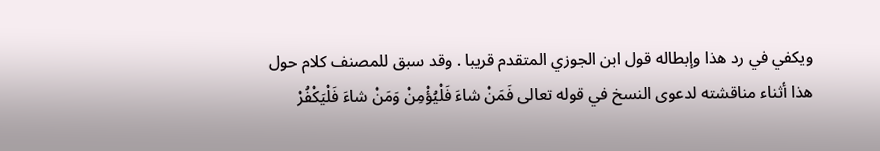ويكفي في رد هذا وإبطاله قول ابن الجوزي المتقدم قريبا . وقد سبق للمصنف كلام حول هذا أثناء مناقشته لدعوى النسخ في قوله تعالى فَمَنْ شاءَ فَلْيُؤْمِنْ وَمَنْ شاءَ فَلْيَكْفُرْ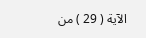الآية ( 29 ) من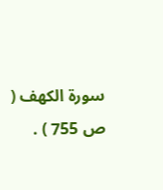سورة الكهف ( ص 755 ) .